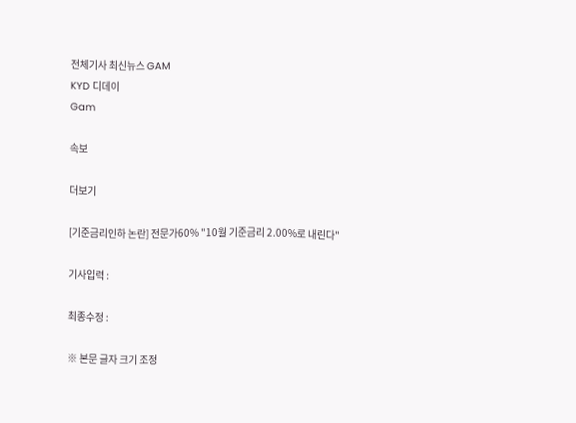전체기사 최신뉴스 GAM
KYD 디데이
Gam

속보

더보기

[기준금리인하 논란] 전문가60% "10월 기준금리 2.00%로 내린다"

기사입력 :

최종수정 :

※ 본문 글자 크기 조정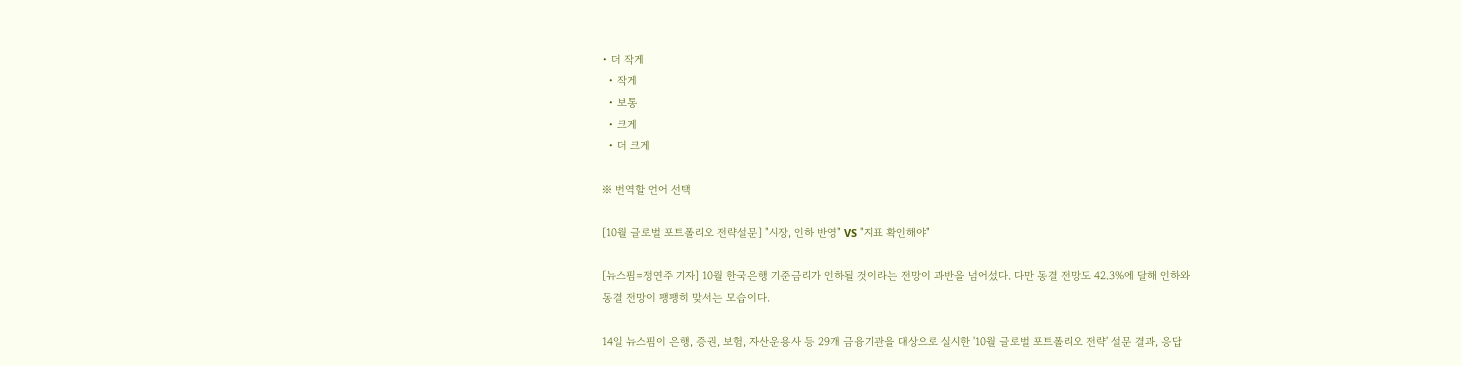• 더 작게
  • 작게
  • 보통
  • 크게
  • 더 크게

※ 번역할 언어 선택

[10월 글로벌 포트폴리오 전략설문] "시장, 인하 반영" VS "지표 확인해야"

[뉴스핌=정연주 기자] 10월 한국은행 기준금리가 인하될 것이라는 전망이 과반을 넘어섰다. 다만 동결 전망도 42.3%에 달해 인하와 동결 전망이 팽팽히 맞서는 모습이다.

14일 뉴스핌이 은행, 증권, 보험, 자산운용사 등 29개 금융기관을 대상으로 실시한 '10월 글로벌 포트폴리오 전략' 설문 결과, 응답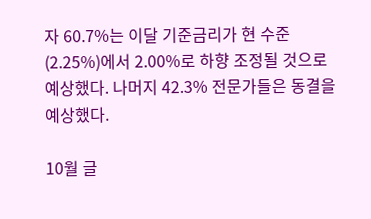자 60.7%는 이달 기준금리가 현 수준(2.25%)에서 2.00%로 하향 조정될 것으로 예상했다. 나머지 42.3% 전문가들은 동결을 예상했다.

10월 글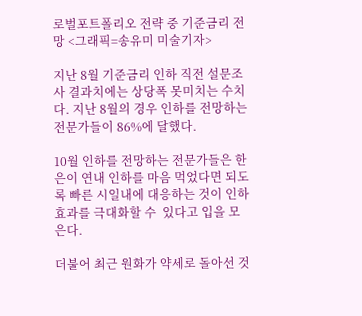로벌포트폴리오 전략 중 기준금리 전망 <그래픽=송유미 미술기자>

지난 8월 기준금리 인하 직전 설문조사 결과치에는 상당폭 못미치는 수치다. 지난 8월의 경우 인하를 전망하는 전문가들이 86%에 달했다.

10월 인하를 전망하는 전문가들은 한은이 연내 인하를 마음 먹었다면 되도록 빠른 시일내에 대응하는 것이 인하 효과를 극대화할 수  있다고 입을 모은다.

더불어 최근 원화가 약세로 돌아선 것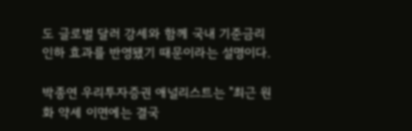도 글로벌 달러 강세와 함께 국내 기준금리 인하 효과를 반영됐기 때문이라는 설명이다.

박종연 우리투자증권 애널리스트는 "최근 원화 약세 이면에는 결국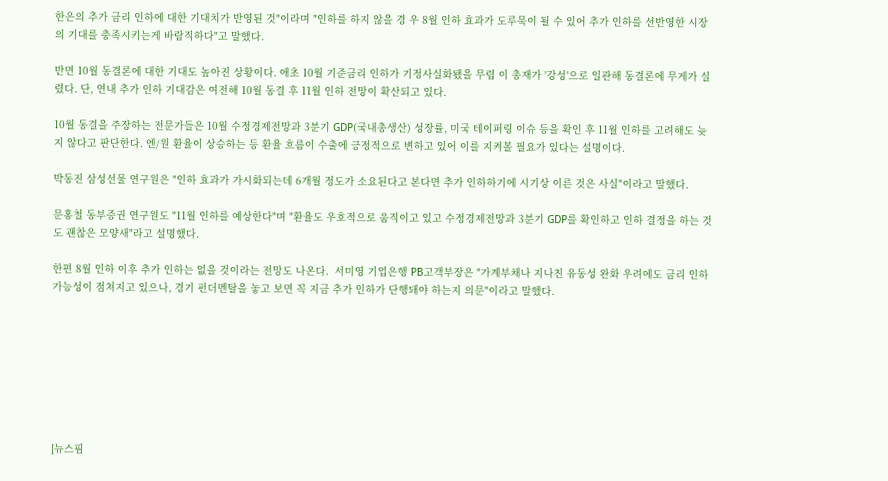한은의 추가 금리 인하에 대한 기대치가 반영된 것"이라며 "인하를 하지 않을 경 우 8월 인하 효과가 도루묵이 될 수 있어 추가 인하를 선반영한 시장의 기대를 충족시키는게 바람직하다"고 말했다.

반면 10월 동결론에 대한 기대도 높아진 상황이다. 애초 10월 기준금리 인하가 기정사실화됐을 무렵 이 총재가 '강성'으로 일관해 동결론에 무게가 실렸다. 단, 연내 추가 인하 기대감은 여전해 10월 동결 후 11월 인하 전망이 확산되고 있다.

10월 동결을 주장하는 전문가들은 10월 수정경제전망과 3분기 GDP(국내총생산) 성장률, 미국 테이퍼링 이슈 등을 확인 후 11월 인하를 고려해도 늦지 않다고 판단한다. 엔/원 환율이 상승하는 등 환율 흐름이 수출에 긍정적으로 변하고 있어 이를 지켜볼 필요가 있다는 설명이다.

박동진 삼성선물 연구원은 "인하 효과가 가시화되는데 6개월 정도가 소요된다고 본다면 추가 인하하기에 시기상 이른 것은 사실"이라고 말했다.

문홍철 동부증권 연구원도 "11월 인하를 예상한다"며 "환율도 우호적으로 움직이고 있고 수정경제전망과 3분기 GDP를 확인하고 인하 결정을 하는 것 도 괜찮은 모양새"라고 설명했다.

한편 8월 인하 이후 추가 인하는 없을 것이라는 전망도 나온다.  서미영 기업은행 PB고객부장은 "가계부채나 지나친 유동성 완화 우려에도 금리 인하 가능성이 점쳐지고 있으나, 경기 펀더멘탈을 놓고 보면 꼭 지금 추가 인하가 단행돼야 하는지 의문"이라고 말했다.








[뉴스핌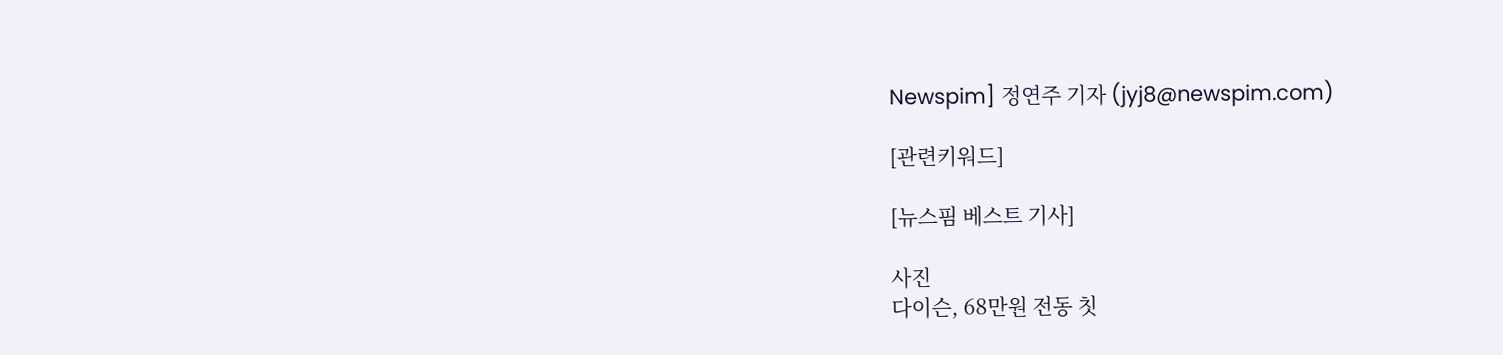Newspim] 정연주 기자 (jyj8@newspim.com)

[관련키워드]

[뉴스핌 베스트 기사]

사진
다이슨, 68만원 전동 칫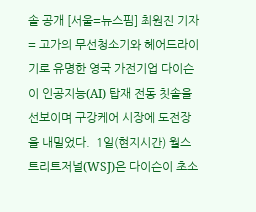솔 공개 [서울=뉴스핌] 최원진 기자= 고가의 무선청소기와 헤어드라이기로 유명한 영국 가전기업 다이슨이 인공지능(AI) 탑재 전동 칫솔을 선보이며 구강케어 시장에 도전장을 내밀었다.  1일(현지시간) 월스트리트저널(WSJ)은 다이슨이 초소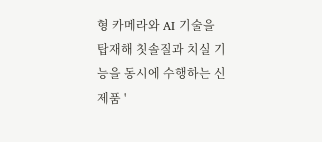형 카메라와 AI 기술을 탑재해 칫솔질과 치실 기능을 동시에 수행하는 신제품 '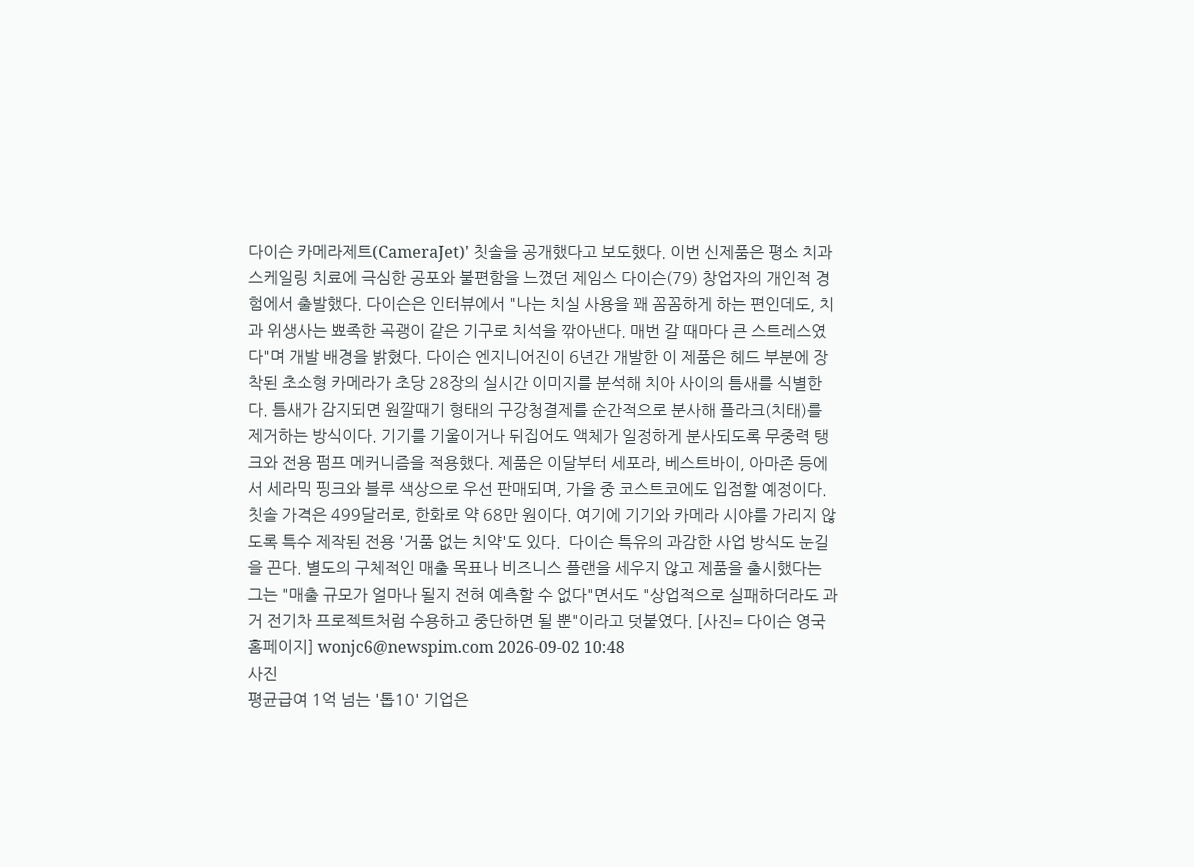다이슨 카메라제트(CameraJet)' 칫솔을 공개했다고 보도했다. 이번 신제품은 평소 치과 스케일링 치료에 극심한 공포와 불편함을 느꼈던 제임스 다이슨(79) 창업자의 개인적 경험에서 출발했다. 다이슨은 인터뷰에서 "나는 치실 사용을 꽤 꼼꼼하게 하는 편인데도, 치과 위생사는 뾰족한 곡괭이 같은 기구로 치석을 깎아낸다. 매번 갈 때마다 큰 스트레스였다"며 개발 배경을 밝혔다. 다이슨 엔지니어진이 6년간 개발한 이 제품은 헤드 부분에 장착된 초소형 카메라가 초당 28장의 실시간 이미지를 분석해 치아 사이의 틈새를 식별한다. 틈새가 감지되면 원깔때기 형태의 구강청결제를 순간적으로 분사해 플라크(치태)를 제거하는 방식이다. 기기를 기울이거나 뒤집어도 액체가 일정하게 분사되도록 무중력 탱크와 전용 펌프 메커니즘을 적용했다. 제품은 이달부터 세포라, 베스트바이, 아마존 등에서 세라믹 핑크와 블루 색상으로 우선 판매되며, 가을 중 코스트코에도 입점할 예정이다. 칫솔 가격은 499달러로, 한화로 약 68만 원이다. 여기에 기기와 카메라 시야를 가리지 않도록 특수 제작된 전용 '거품 없는 치약'도 있다.  다이슨 특유의 과감한 사업 방식도 눈길을 끈다. 별도의 구체적인 매출 목표나 비즈니스 플랜을 세우지 않고 제품을 출시했다는 그는 "매출 규모가 얼마나 될지 전혀 예측할 수 없다"면서도 "상업적으로 실패하더라도 과거 전기차 프로젝트처럼 수용하고 중단하면 될 뿐"이라고 덧붙였다. [사진= 다이슨 영국 홈페이지] wonjc6@newspim.com 2026-09-02 10:48
사진
평균급여 1억 넘는 '톱10' 기업은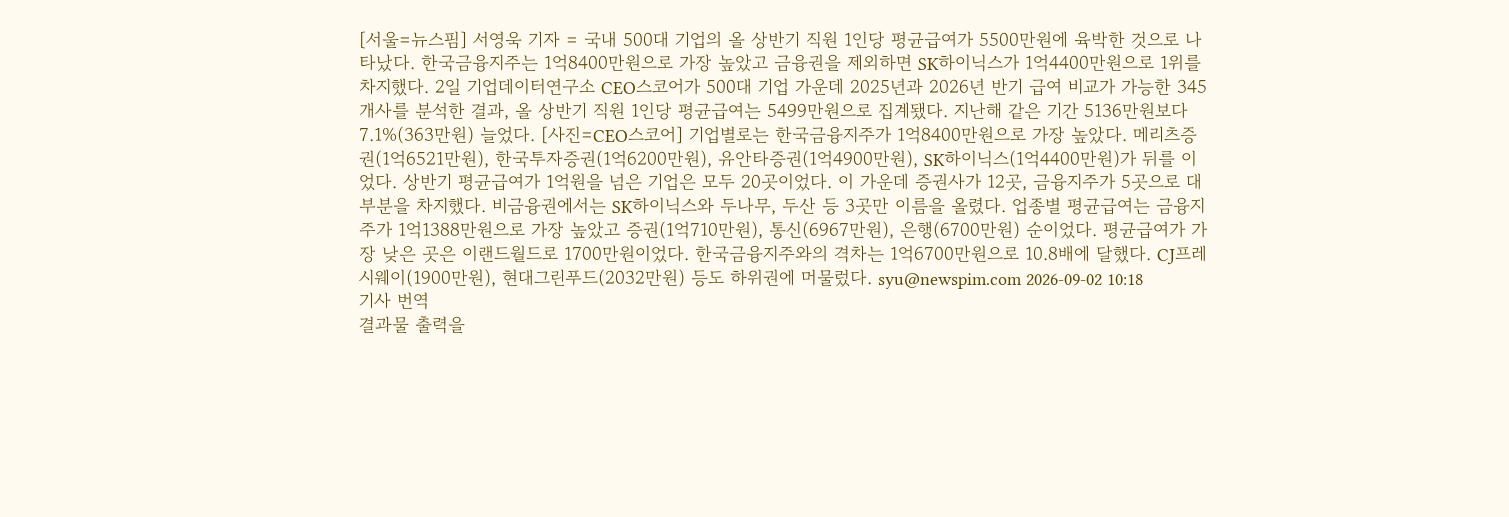[서울=뉴스핌] 서영욱 기자 = 국내 500대 기업의 올 상반기 직원 1인당 평균급여가 5500만원에 육박한 것으로 나타났다. 한국금융지주는 1억8400만원으로 가장 높았고 금융권을 제외하면 SK하이닉스가 1억4400만원으로 1위를 차지했다. 2일 기업데이터연구소 CEO스코어가 500대 기업 가운데 2025년과 2026년 반기 급여 비교가 가능한 345개사를 분석한 결과, 올 상반기 직원 1인당 평균급여는 5499만원으로 집계됐다. 지난해 같은 기간 5136만원보다 7.1%(363만원) 늘었다. [사진=CEO스코어] 기업별로는 한국금융지주가 1억8400만원으로 가장 높았다. 메리츠증권(1억6521만원), 한국투자증권(1억6200만원), 유안타증권(1억4900만원), SK하이닉스(1억4400만원)가 뒤를 이었다. 상반기 평균급여가 1억원을 넘은 기업은 모두 20곳이었다. 이 가운데 증권사가 12곳, 금융지주가 5곳으로 대부분을 차지했다. 비금융권에서는 SK하이닉스와 두나무, 두산 등 3곳만 이름을 올렸다. 업종별 평균급여는 금융지주가 1억1388만원으로 가장 높았고 증권(1억710만원), 통신(6967만원), 은행(6700만원) 순이었다. 평균급여가 가장 낮은 곳은 이랜드월드로 1700만원이었다. 한국금융지주와의 격차는 1억6700만원으로 10.8배에 달했다. CJ프레시웨이(1900만원), 현대그린푸드(2032만원) 등도 하위권에 머물렀다. syu@newspim.com 2026-09-02 10:18
기사 번역
결과물 출력을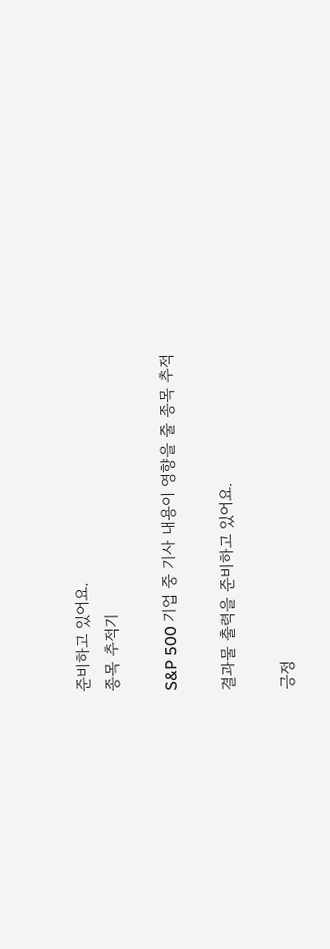준비하고 있어요.
종목 추적기

S&P 500 기업 중 기사 내용이 영향을 줄 종목 추적

결과물 출력을 준비하고 있어요.

긍정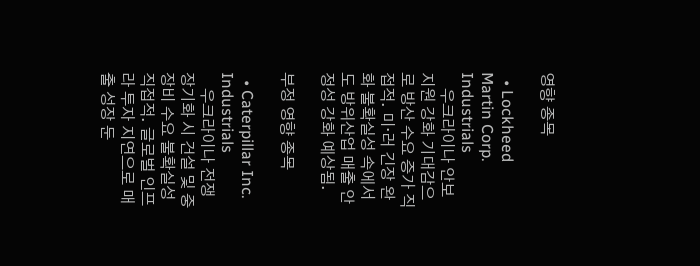영향 종목

  • Lockheed Martin Corp. Industrials
    우크라이나 안보 지원 강화 기대감으로 방산 수요 증가 직접적. 미·러 긴장 완화 불확실성 속에서도 방위산업 매출 안정성 강화 예상됨.

부정 영향 종목

  • Caterpillar Inc. Industrials
    우크라이나 전쟁 장기화 시 건설 및 중장비 수요 불확실성 직접적. 글로벌 인프라 투자 지연으로 매출 성장 둔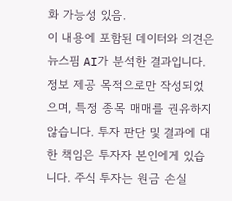화 가능성 있음.
이 내용에 포함된 데이터와 의견은 뉴스핌 AI가 분석한 결과입니다. 정보 제공 목적으로만 작성되었으며, 특정 종목 매매를 권유하지 않습니다. 투자 판단 및 결과에 대한 책임은 투자자 본인에게 있습니다. 주식 투자는 원금 손실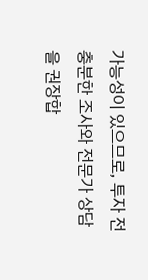가능성이 있으므로, 투자 전 충분한 조사와 전문가 상담을 권장합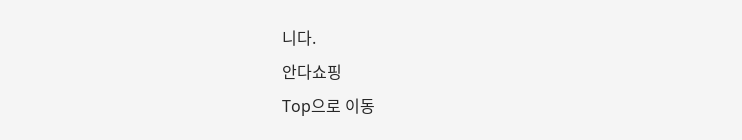니다.
안다쇼핑
Top으로 이동